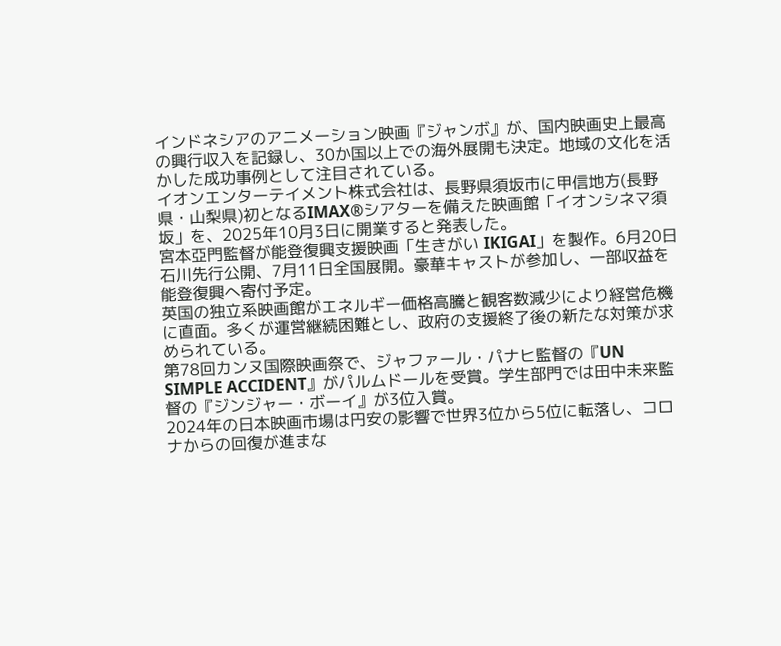インドネシアのアニメーション映画『ジャンボ』が、国内映画史上最高の興行収入を記録し、30か国以上での海外展開も決定。地域の文化を活かした成功事例として注目されている。
イオンエンターテイメント株式会社は、長野県須坂市に甲信地方(長野県・山梨県)初となるIMAX®シアターを備えた映画館「イオンシネマ須坂」を、2025年10月3日に開業すると発表した。
宮本亞門監督が能登復興支援映画「生きがい IKIGAI」を製作。6月20日石川先行公開、7月11日全国展開。豪華キャストが参加し、一部収益を能登復興へ寄付予定。
英国の独立系映画館がエネルギー価格高騰と観客数減少により経営危機に直面。多くが運営継続困難とし、政府の支援終了後の新たな対策が求められている。
第78回カンヌ国際映画祭で、ジャファール・パナヒ監督の『UN SIMPLE ACCIDENT』がパルムドールを受賞。学生部門では田中未来監督の『ジンジャー・ボーイ』が3位入賞。
2024年の日本映画市場は円安の影響で世界3位から5位に転落し、コロナからの回復が進まな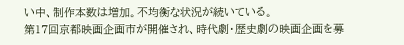い中、制作本数は増加。不均衡な状況が続いている。
第17回京都映画企画市が開催され、時代劇・歴史劇の映画企画を募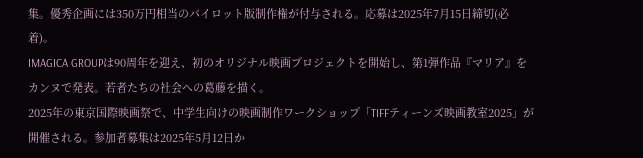集。優秀企画には350万円相当のパイロット版制作権が付与される。応募は2025年7月15日締切(必着)。
IMAGICA GROUPは90周年を迎え、初のオリジナル映画プロジェクトを開始し、第1弾作品『マリア』をカンヌで発表。若者たちの社会への葛藤を描く。
2025年の東京国際映画祭で、中学生向けの映画制作ワークショップ「TIFFティーンズ映画教室2025」が開催される。参加者募集は2025年5月12日か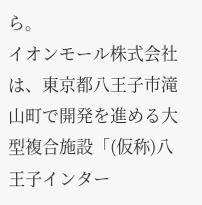ら。
イオンモール株式会社は、東京都八王子市滝山町で開発を進める大型複合施設「(仮称)八王子インター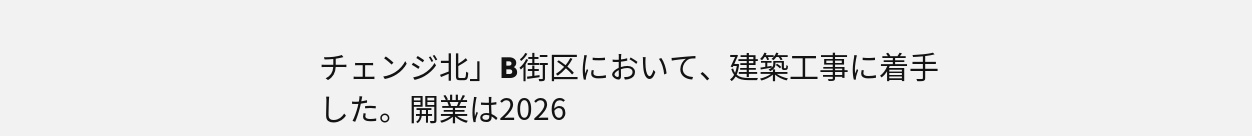チェンジ北」B街区において、建築工事に着手した。開業は2026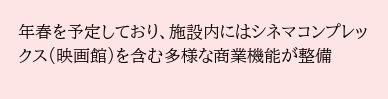年春を予定しており、施設内にはシネマコンプレックス(映画館)を含む多様な商業機能が整備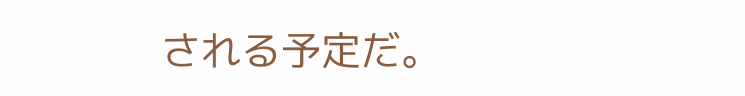される予定だ。